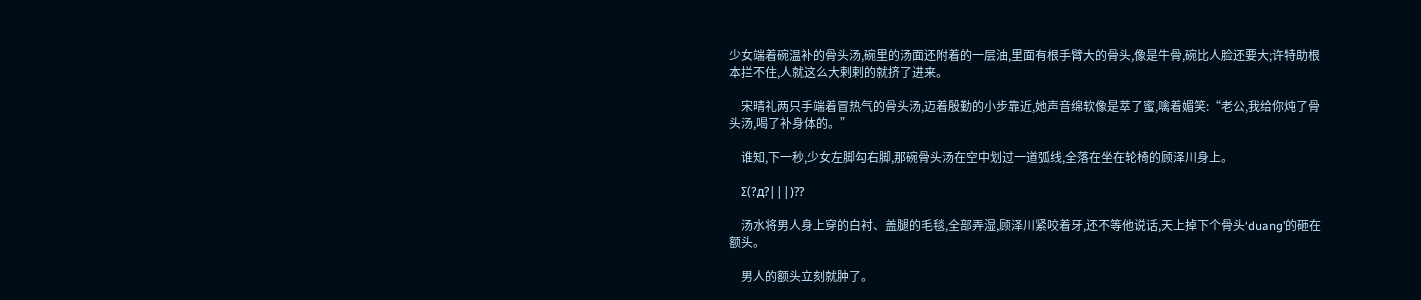少女端着碗温补的骨头汤,碗里的汤面还附着的一层油,里面有根手臂大的骨头,像是牛骨,碗比人脸还要大;许特助根本拦不住,人就这么大剌剌的就挤了进来。

    宋晴礼两只手端着冒热气的骨头汤,迈着殷勤的小步靠近,她声音绵软像是萃了蜜,噙着媚笑:“老公,我给你炖了骨头汤,喝了补身体的。”

    谁知,下一秒,少女左脚勾右脚,那碗骨头汤在空中划过一道弧线,全落在坐在轮椅的顾泽川身上。

    Σ(?д?|||)??

    汤水将男人身上穿的白衬、盖腿的毛毯,全部弄湿,顾泽川紧咬着牙,还不等他说话,天上掉下个骨头‘duang’的砸在额头。

    男人的额头立刻就肿了。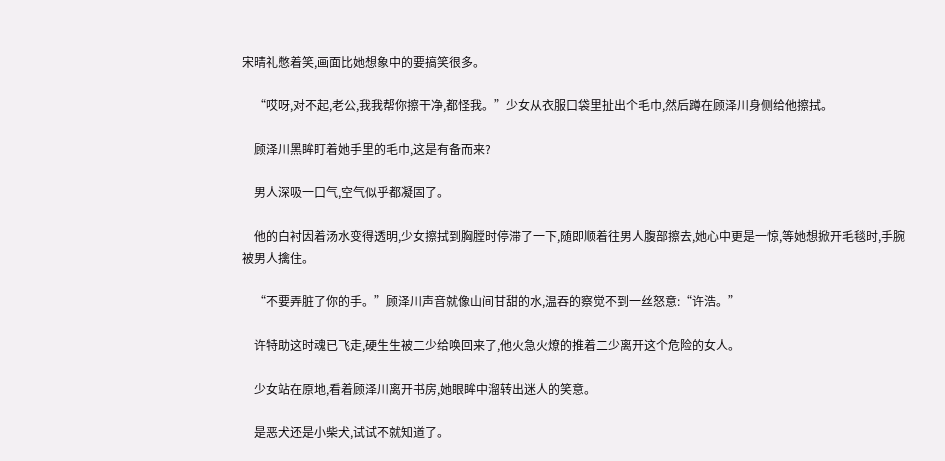宋晴礼憋着笑,画面比她想象中的要搞笑很多。

    “哎呀,对不起,老公,我我帮你擦干净,都怪我。”少女从衣服口袋里扯出个毛巾,然后蹲在顾泽川身侧给他擦拭。

    顾泽川黑眸盯着她手里的毛巾,这是有备而来?

    男人深吸一口气,空气似乎都凝固了。

    他的白衬因着汤水变得透明,少女擦拭到胸膛时停滞了一下,随即顺着往男人腹部擦去,她心中更是一惊,等她想掀开毛毯时,手腕被男人擒住。

    “不要弄脏了你的手。”顾泽川声音就像山间甘甜的水,温吞的察觉不到一丝怒意:“许浩。”

    许特助这时魂已飞走,硬生生被二少给唤回来了,他火急火燎的推着二少离开这个危险的女人。

    少女站在原地,看着顾泽川离开书房,她眼眸中溜转出迷人的笑意。

    是恶犬还是小柴犬,试试不就知道了。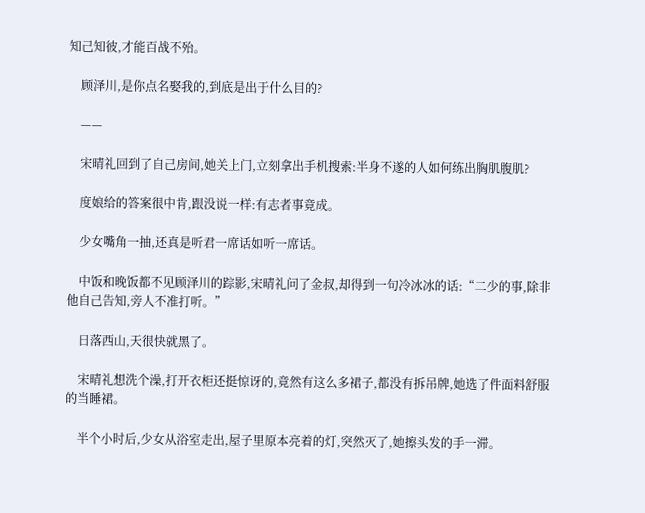知己知彼,才能百战不殆。

    顾泽川,是你点名娶我的,到底是出于什么目的?

    ——

    宋晴礼回到了自己房间,她关上门,立刻拿出手机搜索:半身不遂的人如何练出胸肌腹肌?

    度娘给的答案很中肯,跟没说一样:有志者事竟成。

    少女嘴角一抽,还真是听君一席话如听一席话。

    中饭和晚饭都不见顾泽川的踪影,宋晴礼问了金叔,却得到一句冷冰冰的话:“二少的事,除非他自己告知,旁人不准打听。”

    日落西山,天很快就黑了。

    宋晴礼想洗个澡,打开衣柜还挺惊讶的,竟然有这么多裙子,都没有拆吊牌,她选了件面料舒服的当睡裙。

    半个小时后,少女从浴室走出,屋子里原本亮着的灯,突然灭了,她擦头发的手一滞。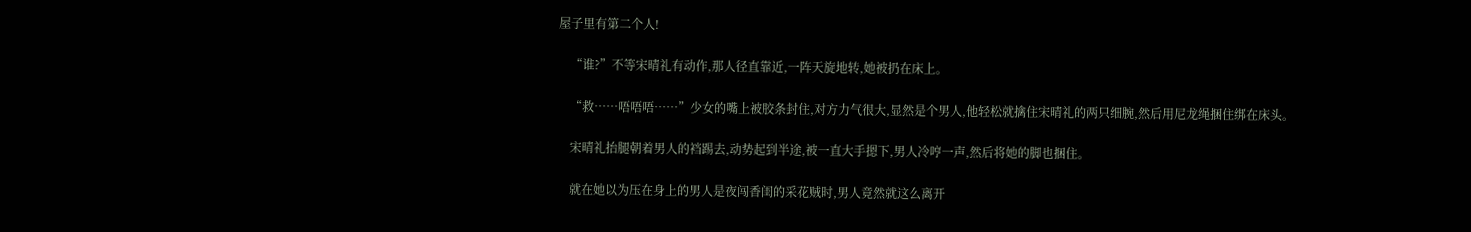屋子里有第二个人!

    “谁?”不等宋晴礼有动作,那人径直靠近,一阵天旋地转,她被扔在床上。

    “救……唔唔唔……”少女的嘴上被胶条封住,对方力气很大,显然是个男人,他轻松就擒住宋晴礼的两只细腕,然后用尼龙绳捆住绑在床头。

    宋晴礼抬腿朝着男人的裆踢去,动势起到半途,被一直大手摁下,男人冷哼一声,然后将她的脚也捆住。

    就在她以为压在身上的男人是夜闯香闺的采花贼时,男人竟然就这么离开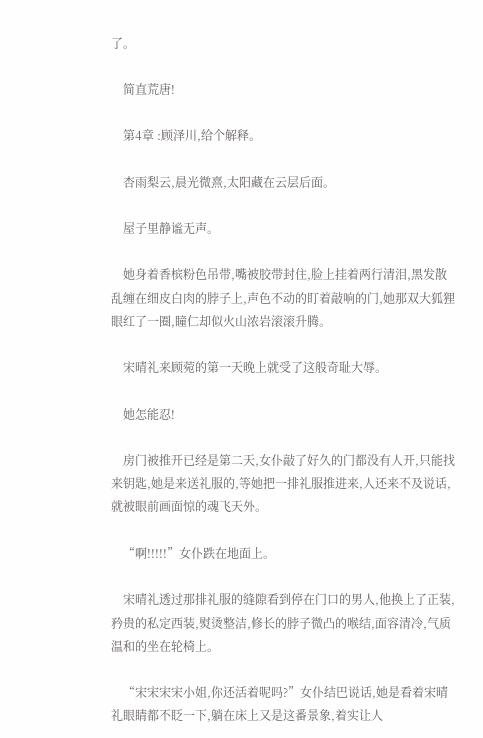了。

    简直荒唐!

    第4章 :顾泽川,给个解释。

    杏雨梨云,晨光微熹,太阳藏在云层后面。

    屋子里静谧无声。

    她身着香槟粉色吊带,嘴被胶带封住,脸上挂着两行清泪,黑发散乱缠在细皮白肉的脖子上,声色不动的盯着敲响的门,她那双大狐狸眼红了一圈,瞳仁却似火山浓岩滚滚升腾。

    宋晴礼来顾菀的第一天晚上就受了这般奇耻大辱。

    她怎能忍!

    房门被推开已经是第二天,女仆敲了好久的门都没有人开,只能找来钥匙,她是来送礼服的,等她把一排礼服推进来,人还来不及说话,就被眼前画面惊的魂飞天外。

    “啊!!!!!”女仆跌在地面上。

    宋晴礼透过那排礼服的缝隙看到停在门口的男人,他换上了正装,矜贵的私定西装,熨烫整洁,修长的脖子微凸的喉结,面容清冷,气质温和的坐在轮椅上。

    “宋宋宋宋小姐,你还活着呢吗?”女仆结巴说话,她是看着宋晴礼眼睛都不眨一下,躺在床上又是这番景象,着实让人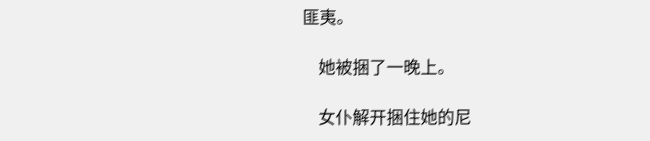匪夷。

    她被捆了一晚上。

    女仆解开捆住她的尼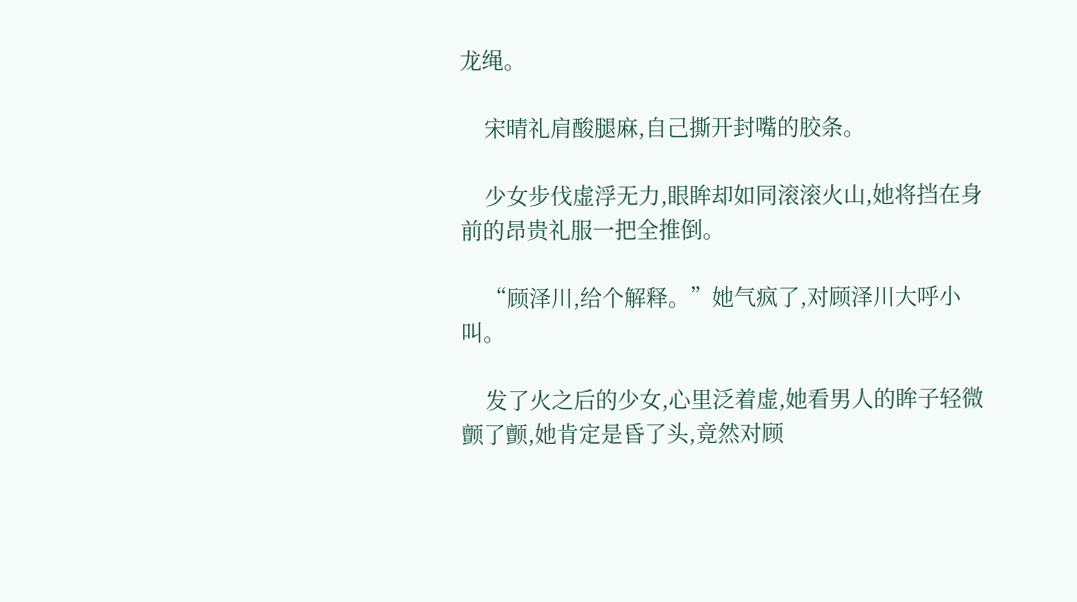龙绳。

    宋晴礼肩酸腿麻,自己撕开封嘴的胶条。

    少女步伐虚浮无力,眼眸却如同滚滚火山,她将挡在身前的昂贵礼服一把全推倒。

    “顾泽川,给个解释。”她气疯了,对顾泽川大呼小叫。

    发了火之后的少女,心里泛着虚,她看男人的眸子轻微颤了颤,她肯定是昏了头,竟然对顾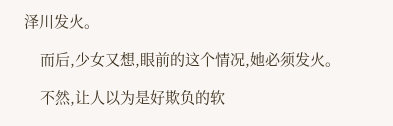泽川发火。

    而后,少女又想,眼前的这个情况,她必须发火。

    不然,让人以为是好欺负的软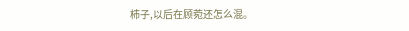柿子,以后在顾菀还怎么混。